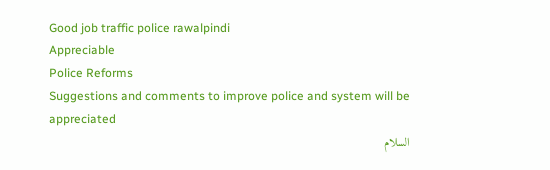Good job traffic police rawalpindi
Appreciable
Police Reforms
Suggestions and comments to improve police and system will be appreciated
السلام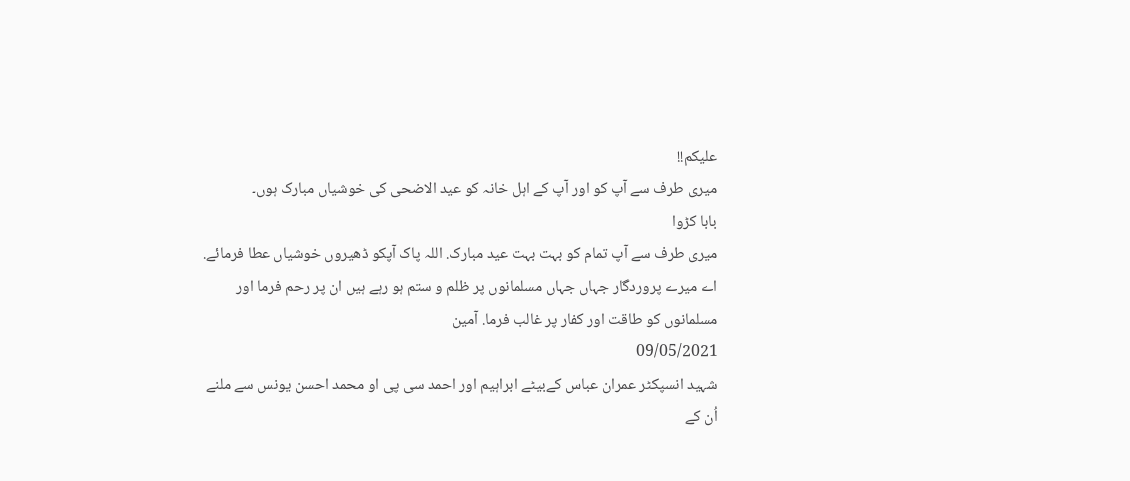علیکم!!
میری طرف سے آپ کو اور آپ کے اہل خانہ کو عید الاضحی کی خوشیاں مبارک ہوں۔
بابا کڑوا
میری طرف سے آپ تمام کو بہت بہت عید مبارک. اللہ پاک آپکو ڈھیروں خوشیاں عطا فرمائے. اے میرے پروردگار جہاں جہاں مسلمانوں پر ظلم و ستم ہو رہے ہیں ان پر رحم فرما اور مسلمانوں کو طاقت اور کفار پر غالب فرما. آمین
09/05/2021
شہید انسپکٹر عمران عباس کےبیٹے ابراہیم اور احمد سی پی او محمد احسن یونس سے ملنے اُن کے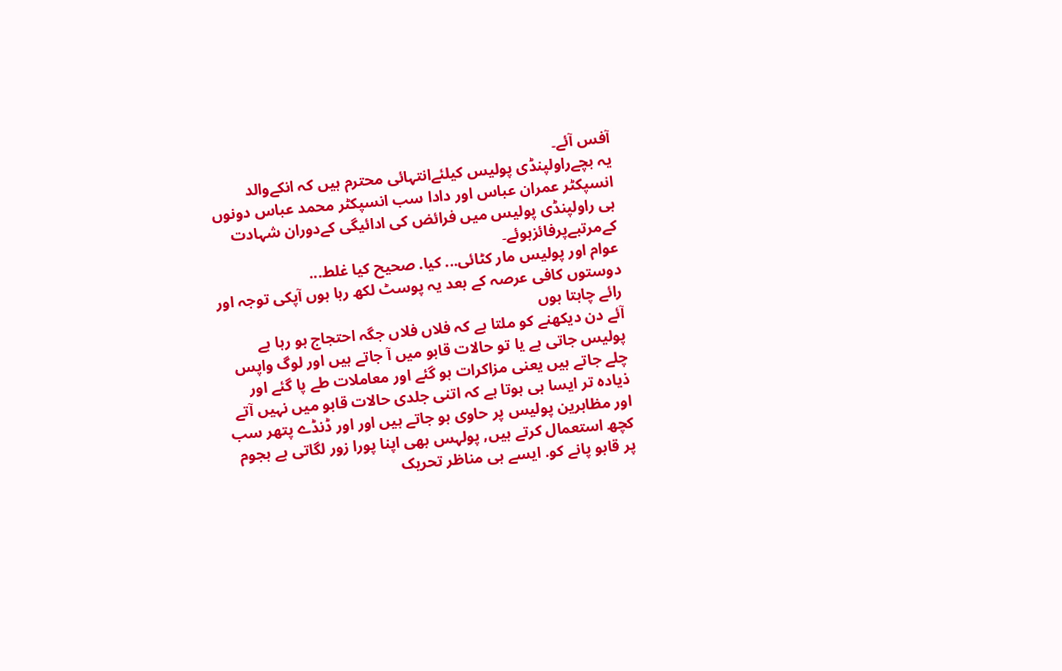آفس آئے۔
یہ بچےراولپنڈی پولیس کیلئےانتہائی محترم ہیں کہ انکےوالد انسپکٹر عمران عباس اور دادا سب انسپکٹر محمد عباس دونوں ہی راولپنڈی پولیس میں فرائض کی ادائیگی کےدوران شہادت کےمرتبےپرفائزہوئے۔
عوام اور پولیس مار کٹائی... کیا. صحیح کیا غلط...
دوستوں کافی عرصہ کے بعد یہ پوسٹ لکھ رہا ہوں آپکی توجہ اور رائے چاہتا ہوں
آئے دن دیکھنے کو ملتا ہے کہ فلاں فلاں جگہ احتجاج ہو رہا ہے پولیس جاتی ہے یا تو حالات قابو میں آ جاتے ہیں اور لوگ واپس چلے جاتے ہیں یعنی مزاکرات ہو گئے اور معاملات طے پا گئے اور ذیادہ تر ایسا ہی ہوتا ہے کہ اتنی جلدی حالات قابو میں نہیں آتے اور مظاہرین پولیس پر حاوی ہو جاتے ہیں اور اور ڈنڈے پتھر سب کچھ استعمال کرتے ہیں, پولہس بھی اپنا پورا زور لگاتی ہے ہجوم پر قابو پانے کو. ایسے ہی مناظر تحریک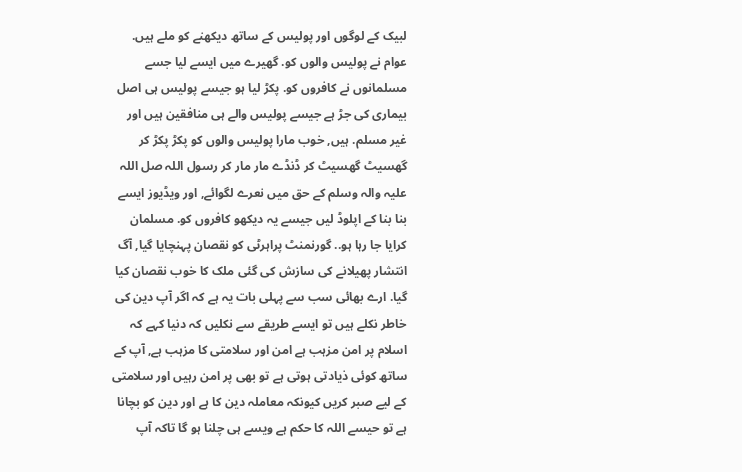لبیک کے لوگوں اور پولیس کے ساتھ دیکھنے کو ملے ہیں. عوام نے پولیس والوں کو. گھیرے میں ایسے لیا جسے مسلمانوں نے کافروں کو. پکڑ لیا ہو جیسے پولیس ہی اصل بیماری کی جڑ ہے جیسے پولیس والے ہی منافقین ہیں اور غیر مسلم. ہیں, خوب مارا پولیس والوں کو پکڑ پکڑ کر گھسیٹ گھسیٹ کر ڈنڈے مار مار کر رسول اللہ صل اللہ علیہ والہ وسلم کے حق میں نعرے لگوائے, اور ویڈیوز ایسے بنا بنا کے اپلوڈ لیں جیسے یہ دیکھو کافروں کو. مسلمان کرایا جا رہا ہو.. گورنمنٹ پراہرٹی کو نقصان پہنچایا گیا, آگ انتشار پھیلانے کی سازش کی گئی ملک کا خوب نقصان کیا گیا. ارے بھائی سب سے پہلی بات یہ ہے کہ اگر آپ دین کی خاطر نکلے ہیں تو ایسے طریقے سے نکلیں کہ دنیا کہے کہ اسلام پر امن مزہب ہے امن اور سلامتی کا مزہب ہے, آپ کے ساتھ کوئی ذیادتی ہوتی ہے تو بھی پر امن رہیں اور سلامتی کے لیے صبر کریں کیونکہ معاملہ دین کا ہے اور دین کو بچانا ہے تو حیسے اللہ کا حکم ہے ویسے ہی چلنا ہو گا تاکہ آپ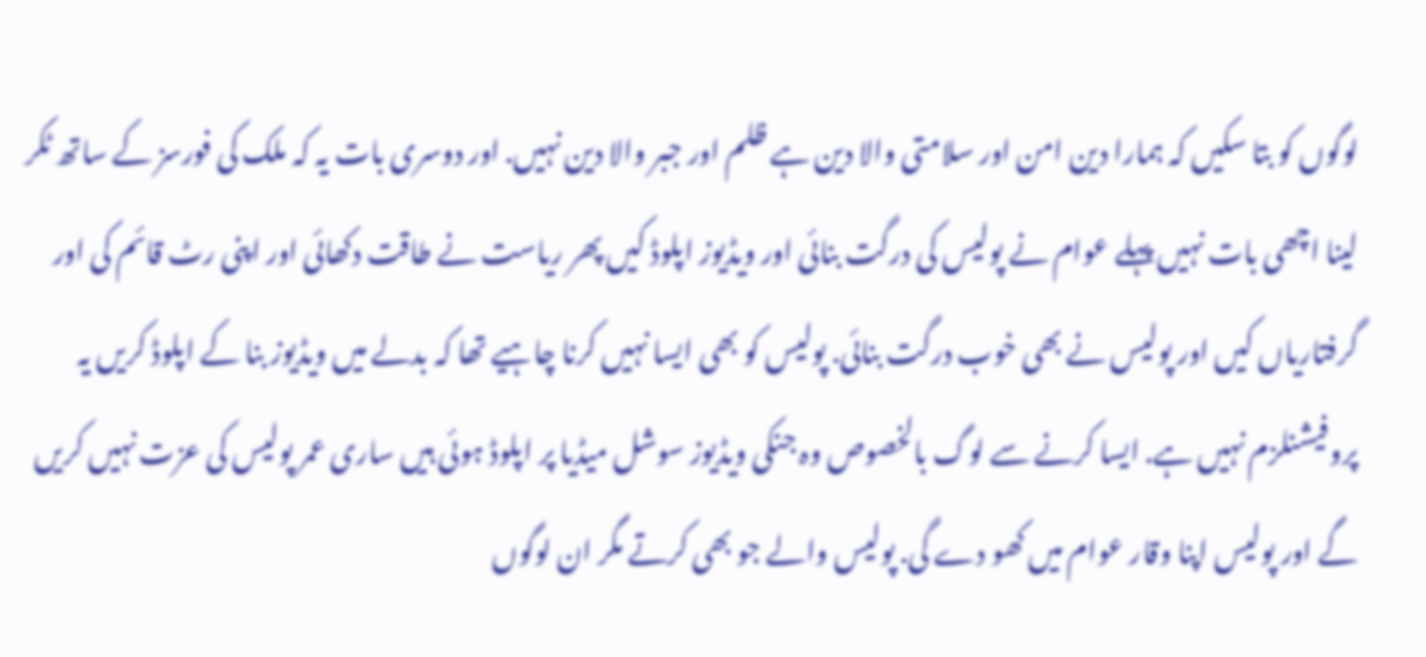لوگوں کو بتا سکیں کہ ہمارا دین امن اور سلامتی والا دین ہے ظلم اور جبر والا دین نہیں. اور دوسری بات یہ کہ ملک کی فورسز کے ساتھ ٹکر لینا اچھی بات نہیں پہلے عوام نے پولیس کی درگت بنائی اور ویڈیوز اپلوڈ کیں پھر ریاست نے طاقت دکھائی اور اپنی رٹ قائم کی اور گرفتاریاں کیں اور پولیس نے بھی خوب درگت بنائی. پولیس کو بھی ایسا نہیں کرنا چاہیے تھا کہ بدلے میں ویڈیوز بنا کے اپلوڈ کریں یہ پروفیشنلزم نہیں ہے. ایسا کرنے سے لوگ بالخصوص وہ جنکی ویڈیوز سوشل میڈیا پر اپلوڈ ہوئی ہیں ساری عمر پولیس کی عزت نہیں کریں گے اور پولیس اپنا وقار عوام میں کھو دے گی. پولیس والے جو بھی کرتے مگر ان لوگوں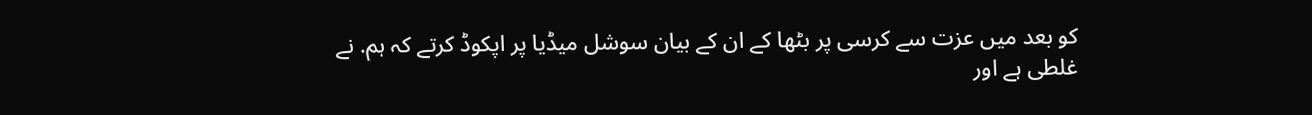کو بعد میں عزت سے کرسی پر بٹھا کے ان کے بیان سوشل میڈیا پر اپکوڈ کرتے کہ ہم. نے غلطی ہے اور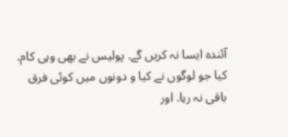آئندہ ایسا نہ کریں گے. پولیس نے بھی وہی کام. کیا جو لوگوں نے کیا و دونوں میں کوئی فرق باقی نہ رہا. اور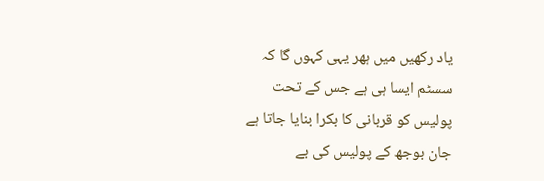یاد رکھیں میں ہھر یہی کہوں گا کہ سسٹم ایسا ہی ہے جس کے تحت پولیس کو قربانی کا بکرا بنایا جاتا ہے جان بوجھ کے پولیس کی بے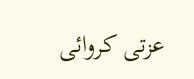عزتی کروائی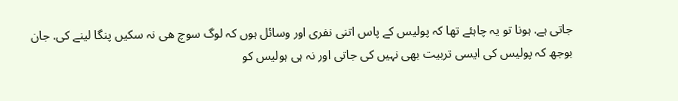جاتی ہے. ہونا تو یہ چاہئے تھا کہ پولیس کے پاس اتنی نفری اور وسائل ہوں کہ لوگ سوچ ھی نہ سکیں پنگا لینے کی. جان بوجھ کہ پولیس کی ایسی تربیت بھی نہیں کی جاتی اور نہ ہی ہولیس کو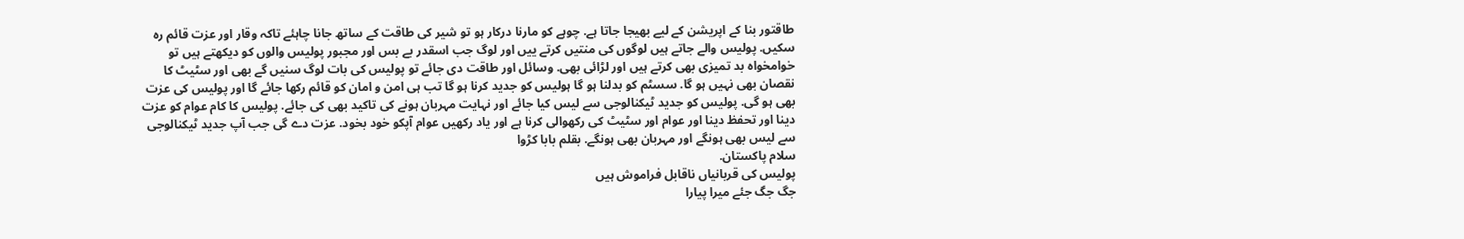طاقتور بنا کے اپریشن کے لیے بھیجا جاتا ہے. چوہے کو مارنا درکار ہو تو شیر کی طاقت کے ساتھ جانا چاہئے تاکہ وقار اور عزت قائم رہ سکیں. پولیس والے جاتے ہیں لوگوں کی منتیں کرتے ییں اور لوگ جب اسقدر بے بس اور مجبور پولیس والوں کو دیکھتے ہیں تو خوامخواہ بد تمیزی بھی کرتے ہیں اور لڑائی بھی. وسائل اور طاقت دی جائے تو پولیس کی بات لوگ سنیں گے بھی اور سٹیٹ کا نقصان بھی نہیں ہو گا. سسٹم کو بدلنا ہو گا ہولیس کو جدید کرنا ہو گا تب ہی امن و امان کو قائم رکھا جائے گا اور پولیس کی عزت بھی ہو گی. پولیس کو جدید ٹیکنالوجی سے لیس کیا جائے اور نہایت مہربان ہونے کی تاکید بھی کی جائے. پولیس کا کام عوام کو عزت دینا اور تحفظ دینا اور عوام اور سٹیٹ کی رکھوالی کرنا ہے اور یاد رکھیں عوام آپکو خود بخود. عزت دے گی جب آپ جدید ٹیکنالوجی سے لیس بھی ہونگے اور مہربان بھی ہونگے. بقلم بابا کڑوا
سلام پاکستان.
پولیس کی قربانیاں ناقابل فراموش ہیں
جگ جگ جئے میرا پیارا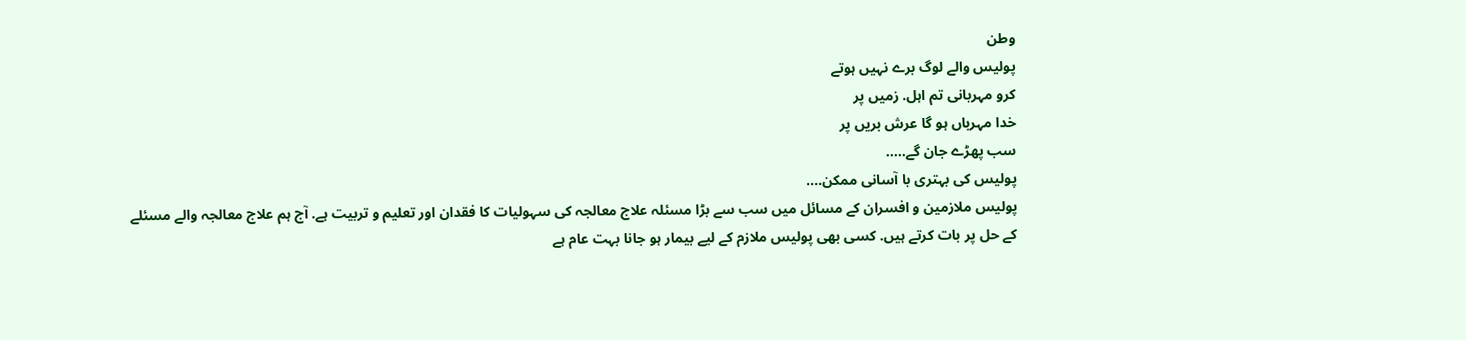وطن
پولیس والے لوگ برے نہیں ہوتے
کرو مہربانی تم اہل. زمیں پر
خدا مہرباں ہو گا عرش بریں پر
سب پھڑے جان گے.....
پولیس کی بہتری با آسانی ممکن....
پولیس ملازمین و افسران کے مسائل میں سب سے بڑا مسئلہ علاج معالجہ کی سہولیات کا فقدان اور تعلیم و تربیت ہے. آج ہم علاج معالجہ والے مسئلے کے حل پر بات کرتے ہیں. کسی بھی پولیس ملازم کے لیے بیمار ہو جانا بہت عام ہے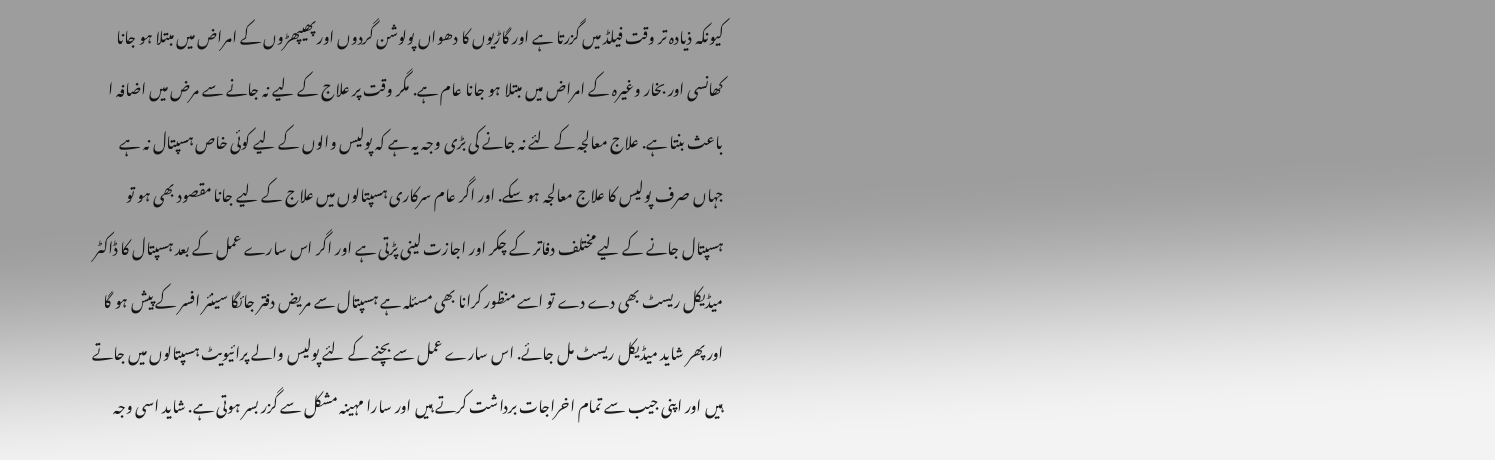کیونکہ ذیادہ تر وقت فیلڈ میں گزرتا ہے اور گاڑیوں کا دھواں پولوشن گردوں اور پھیپھڑوں کے امراض میں مبتلا ہو جانا کھانسی اور بخار وغیرہ کے امراض میں مبتلا ہو جانا عام ہے. مگر وقت پر علاج کے لیے نہ جانے سے مرض میں اضافہ ا باعث بنتا ہے. علاج معالجہ کے لئے نہ جانے کی بڑی وجہ یہ ہے کہ پولیس والوں کے لیے کوئی خاص ہسپتال نہ ہے جہاں صرف پولیس کا علاج معالجہ ہو سکے. اور اگر عام سرکاری ہسپتالوں میں علاج کے لیے جانا مقصود بھی ہو تو ہسپتال جانے کے لیے مختلف دفاتر کے چکر اور اجازت لینی پڑتی ہے اور اگر اس سارے عمل کے بعد ہسپتال کا ڈاکٹر میڈیکل ریسٹ بھی دے دے تو اسے منظور کرانا بھی مسئلہ ہے ہسپتال سے مریض دفتر جائگا سینئر افسر کے پیش ہو گا اور پھر شاید میڈیکل ریسٹ مل جائے. اس سارے عمل سے بچنے کے لئے پولیس والے پرائیویٹ ہسپتالوں میں جاتے ہیں اور اپنی جیب سے تمام اخراجات برداشت کرتے ہیں اور سارا مہینہ مشکل سے گزر بسر ہوتی ہے. شاید اسی وجہ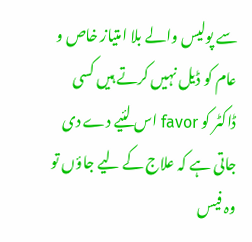سے پولیس والے بلا امتیاز خاص و عام کو ڈیل نہیں کرتے ہیں کسی ڈاکٹر کو favor اس لئیے دے دی جاتی ہے کہ علاج کے لیے جاؤں تو وہ فیس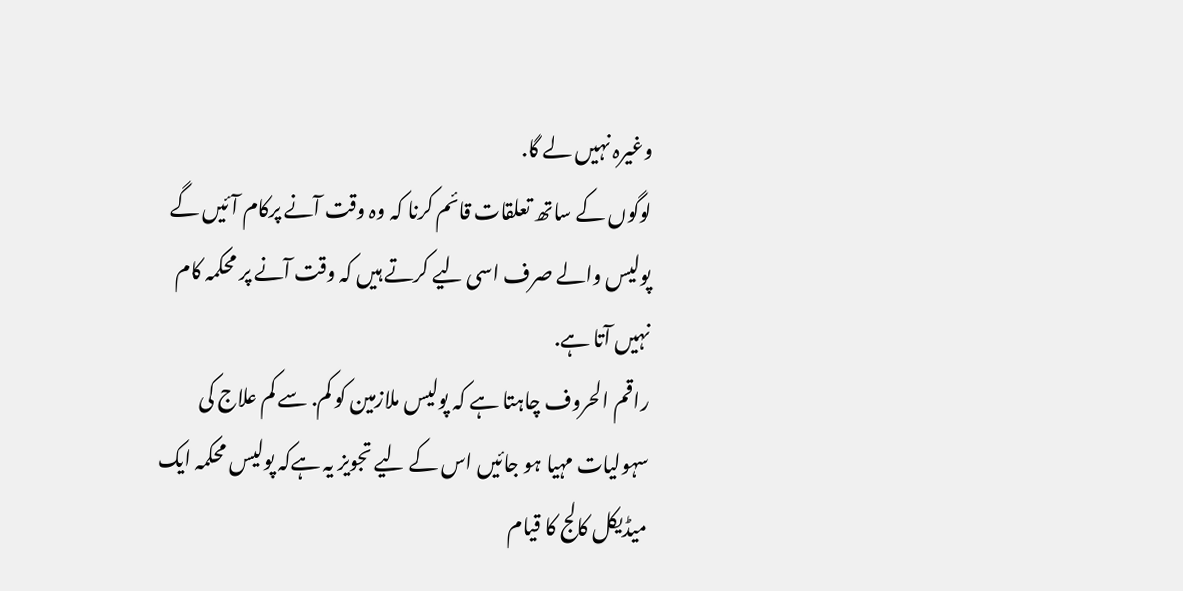وغیرہ نہیں لے گا.
لوگوں کے ساتھ تعلقات قائم کرنا کہ وہ وقت آنے پرکام آئیں گے پولیس والے صرف اسی لیے کرتے ہیں کہ وقت آنے پر محکمہ کام نہیں آتا ہے.
راقم الحروف چاہتا ہے کہ پولیس ملازمین کو کم. سے کم علاج کی سہولیات مہیا ہو جائیں اس کے لیے تجویز یہ ہےکہ پولیس محکمہ ایک میڈیکل کالج کا قیام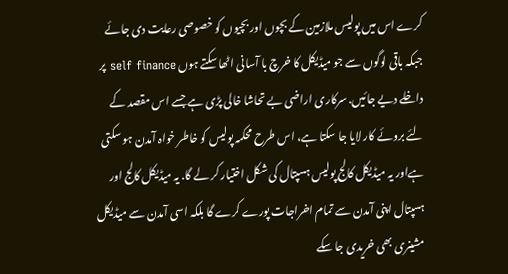کرے اس میں پولیس ملازمین کے بچوں اور بچیوں کو خصوصی رعایت دی جائے جبکہ باقی لوگوں سے جو میڈیکل کا خرچ با آسانی اٹھا سکتے ہوں self finance پر داخلے دیے جائیں. سرکاری اراضی بے تحاشا خالی پڑی ہے جسے اس مقصد کے لئے بروئے کار لایا جا سکتا ہے، اس طرح محکمہ پولیس کو خاطر خواہ آمدن ہو سکتی ہےاور یہ میڈیکل کالج پولیس ہسپتال کی شکل اختیار کر لے گا. یہ میڈیکل کالج اور ہسپتال اپنی آمدن سے تمام اخراجات پورے کرے گا بلکہ اسی آمدن سے میڈیکل مشینری بھی خریدی جا سکے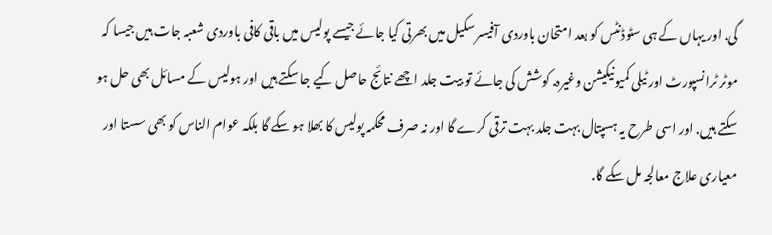گی. اور یہاں کے ہی سٹوڈنٹس کو بعد امتحان باوردی آفیسر سکیل میں بھرتی کیا جائے جیسے پولیس میں باقی کافی باوردی شعبہ جات ہیں جیسا کہ موٹر ٹرانسپورٹ اور ٹیلی کمیونیکیشن وغیرہ. کوشش کی جائے تو بیت جلد اچھے نتائج حاصل کیے جا سکتے ہیں اور ہولیس کے مسائل بھی حل ہو سکتے ہیں. اور اسی طرح یہ ہسپتال بہت جلد بہت ترقی کرے گا اور نہ صرف محکمہ پولیس کا بھلا ہو سکے گا بلکہ عوام الناس کو بھی سستا اور معیاری علاج معالجہ مل سکے گا.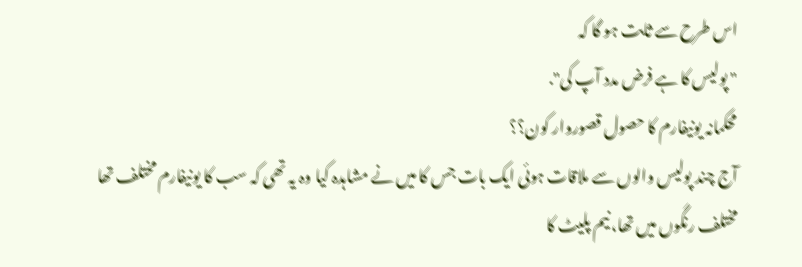اس طرح سے ثابت ہو گا کہ
" پولیس کا ہے فرض مدد آپ کی".
محکمانہ یونیفارم کا حصول قصوروار کون؟؟
آج چند پولیس والوں سے ملاقات ہوئی ایک بات جس کا میں نے مشاہدہ کیا وہ یہ تھی کہ سب کا یونیفارم مختلف تھا مختلف رنگوں میں تھا، نیم پلیٹ کا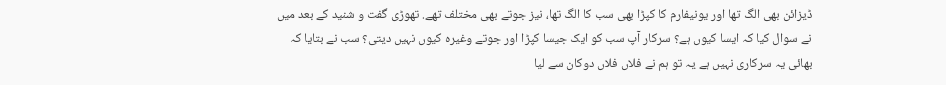ڈیزائن بھی الگ تھا اور یونیفارم کا کپڑا بھی سب کا الگ تھا، نیز جوتے بھی مختلف تھے. تھوڑی گفت و شنید کے بعد میں نے سوال کیا کہ ایسا کیوں ہے؟ سرکار آپ سب کو ایک جیسا کپڑا اور جوتے وغیرہ کیوں نہیں دیتی؟ سب نے بتایا کہ بھائی یہ سرکاری نہیں ہے یہ تو ہم نے فلاں فلاں دوکان سے لیا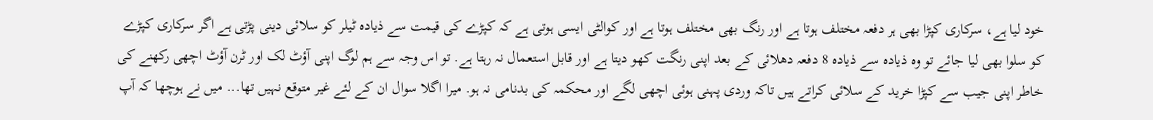خود لیا ہے، سرکاری کپڑا بھی ہر دفعہ مختلف ہوتا ہے اور رنگ بھی مختلف ہوتا ہے اور کوالٹی ایسی ہوتی ہے کہ کپڑے کی قیمت سے ذیادہ ٹیلر کو سلائی دینی پڑتی ہے اگر سرکاری کپڑے کو سلوا بھی لیا جائے تو وہ ذیادہ سے ذیادہ 8 دفعہ دھلائی کے بعد اپنی رنگت کھو دیتا ہے اور قابل استعمال نہ رہتا ہے. تو اس وجہ سے ہم لوگ اپنی آؤٹ لک اور ٹرن آؤٹ اچھی رکھنے کی خاطر اپنی جیب سے کپڑا خرید کے سلائی کراتے ہیں تاکہ وردی پہنی ہوئی اچھی لگے اور محکمہ کی بدنامی نہ ہو. میرا اگلا سوال ان کے لئے غیر متوقع نہیں تھا... میں نے ہوچھا کہ آپ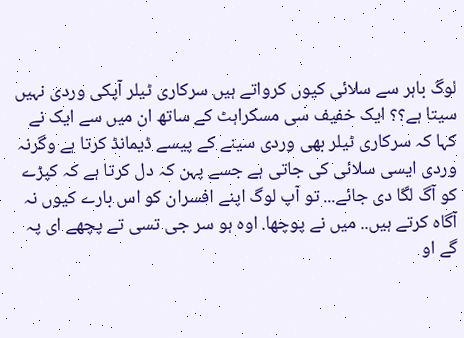لوگ باہر سے سلائی کیوں کرواتے ہیں سرکاری ٹیلر آپکی وردی نہیں سیتا ہے؟؟ ایک خفیف سی مسکراہٹ کے ساتھ ان میں سے ایک نے کہا کہ سرکاری ٹیلر بھی وردی سینے کے پیسے ڈیمانڈ کرتا ہے وگرنہ وردی ایسی سلائی کی جاتی ہے جسے پہن کہ دل کرتا ہے کہ کپڑے کو آگ لگا دی جائے... تو آپ لوگ اپنے افسران کو اس بارے کیوں نہ آگاہ کرتے ہیں.. میں نے پوچھا. اوہ ہو سر جی تسی تے پچھے ای پہ گے او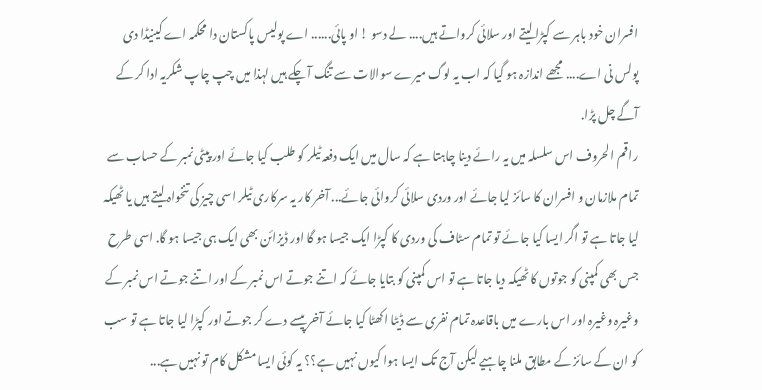افسران خود باہر سے کپڑا لیتے اور سلائی کرواتے ہیں.... لے دسو ! او پائی...... اے پولیس پاکستان دا محکمہ اے کینیڈا دی پولس نی اے.... مجھے اندازہ ہو گیا کہ اب یہ لوگ میرے سوالات سے تنگ آ چکے ہیں لہذا میں چپ چاپ شکریہ ادا کر کے آگے چل پڑا.
راقم الحروف اس سلسلہ میں یہ رائے دینا چاہتا ہے کہ سال میں ایک دفعہ ٹیلر کو طلب کیا جائے اور پیٹی نمبر کے حساب سے تمام ملازمان و افسران کا سائز لیا جائے اور وردی سلائی کروائی جائے... آخر کار یہ سرکاری ٹیلر اسی چیز کی تنخواہ لیتے ہیں یا ٹھیکہ لیا جاتا ہے تو اگر ایسا کیا جائے تو تمام سٹاف کی وردی کا کپڑا ایک جیسا ہو گا اور ڈیزائن بھی ایک ہی جیسا ہو گا. اسی طرح جس بھی کمپنی کو جوتوں کا ٹھیکہ دیا جاتا ہے تو اس کمپنی کو بتایا جائے کہ اتنے جوتے اس نمبر کے اور اتنے جوتے اس نمبر کے وغیرہ وغیرہ اور اس بارے میں باقاعدہ تمام نفری سے ڈیٹا اکھٹا کیا جائے آخر پیسے دے کر جوتے اور کپڑا لیا جاتا ہے تو سب کو ان کے سائز کے مطابق ملنا چاہیے لیکن آج تک ایسا ہوا کیوں نہیں ہے؟؟ یہ کوئی ایسا مشکل کام تو نہیں ہے...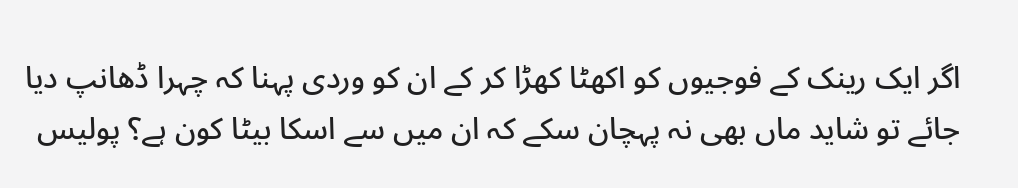اگر ایک رینک کے فوجیوں کو اکھٹا کھڑا کر کے ان کو وردی پہنا کہ چہرا ڈھانپ دیا جائے تو شاید ماں بھی نہ پہچان سکے کہ ان میں سے اسکا بیٹا کون ہے؟ پولیس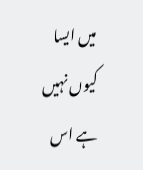میں ایسا کیوں نہیں ہے اس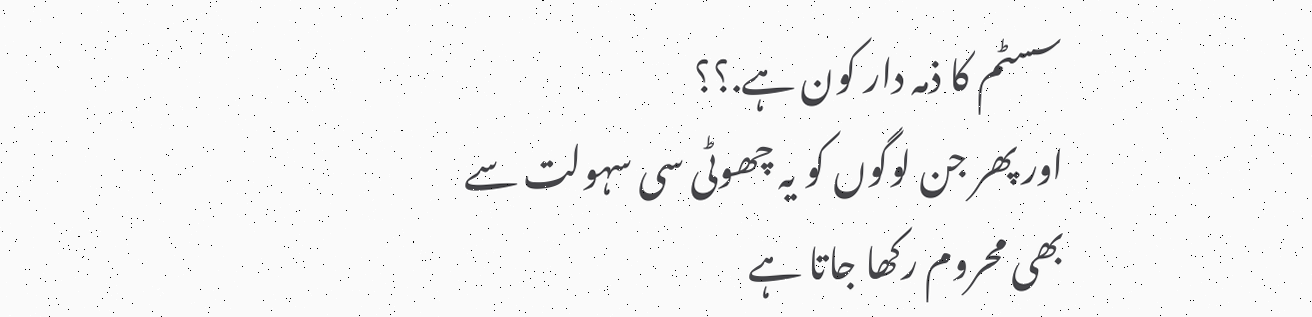سسٹم کا ذمہ دار کون ہے.؟؟
اور پھر جن لوگوں کو یہ چھوٹی سی سہولت سے بھی محروم رکھا جاتا ہے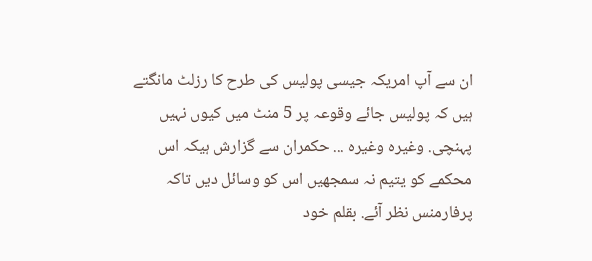ان سے آپ امریکہ جیسی پولیس کی طرح کا رزلٹ مانگتے ہیں کہ پولیس جائے وقوعہ پر 5 منٹ میں کیوں نہیں پہنچی. وغیرہ وغیرہ ... حکمران سے گزارش ہیکہ اس محکمے کو یتیم نہ سمجھیں اس کو وسائل دیں تاکہ پرفارمنس نظر آئے. بقلم خود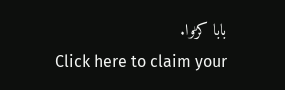بابا کڑوا.
Click here to claim your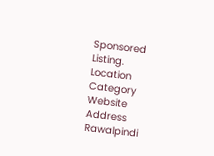Sponsored Listing.
Location
Category
Website
Address
Rawalpindi